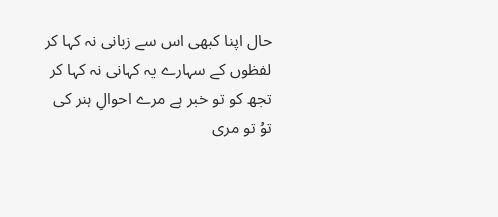حال اپنا کبھی اس سے زبانی نہ کہا کر
لفظوں کے سہارے یہ کہانی نہ کہا کر
تجھ کو تو خبر ہے مرے احوالِ ہنر کی
توُ تو مری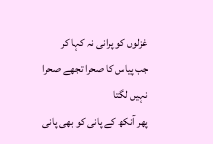غزلوں کو پرانی نہ کہا کر
جب پیاس کا صحرا تجھے صحرا نہیں لگتا
پھر آنکھ کے پانی کو بھی پانی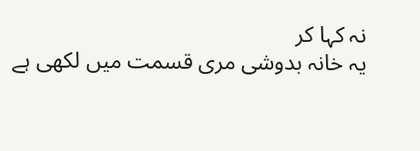نہ کہا کر
یہ خانہ بدوشی مری قسمت میں لکھی ہے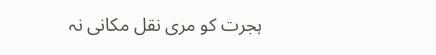ہجرت کو مری نقل مکانی نہ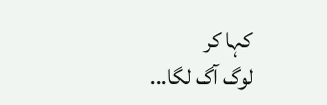کہا کر
لوگ آگ لگا...